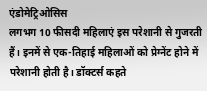एंडोमेट्रिओसिस
लगभग 10 फीसदी महिलाएं इस परेशानी से गुजरती हैं। इनमें से एक-तिहाई महिलाओं को प्रेग्नेंट होने में परेशानी होती है। डॉक्टर्स कहते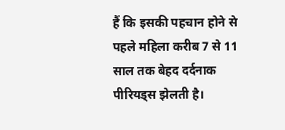हैं कि इसकी पहचान होने से पहले महिला करीब 7 से 11 साल तक बेहद दर्दनाक पीरियड्स झेलती है।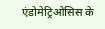एंडोमेट्रिओसिस के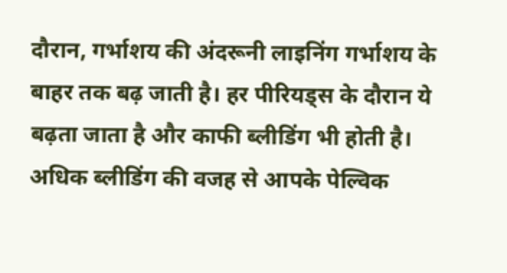दौरान, गर्भाशय की अंदरूनी लाइनिंग गर्भाशय के बाहर तक बढ़ जाती है। हर पीरियड्स के दौरान ये बढ़ता जाता है और काफी ब्लीडिंग भी होती है। अधिक ब्लीडिंग की वजह से आपके पेल्विक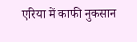एरिया में काफी नुकसान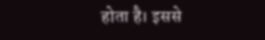होता है। इससे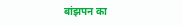बांझपन का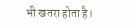भी खतरा होता है।